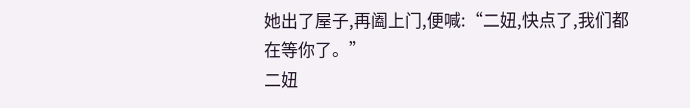她出了屋子,再阖上门,便喊:“二妞,快点了,我们都在等你了。”
二妞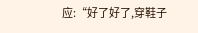应:“好了好了,穿鞋子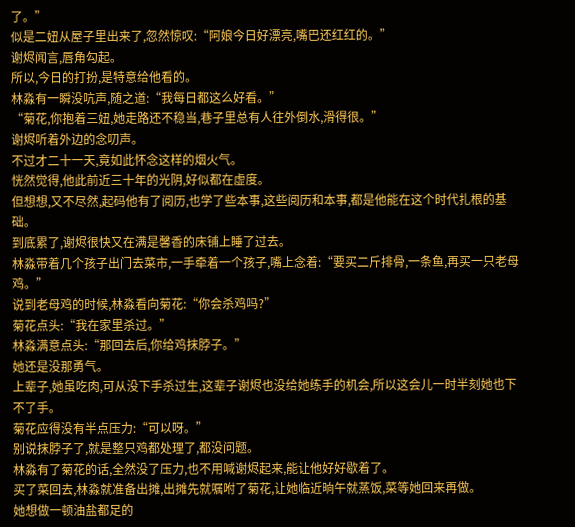了。”
似是二妞从屋子里出来了,忽然惊叹:“阿娘今日好漂亮,嘴巴还红红的。”
谢烬闻言,唇角勾起。
所以,今日的打扮,是特意给他看的。
林淼有一瞬没吭声,随之道:“我每日都这么好看。”
“菊花,你抱着三妞,她走路还不稳当,巷子里总有人往外倒水,滑得很。”
谢烬听着外边的念叨声。
不过才二十一天,竟如此怀念这样的烟火气。
恍然觉得,他此前近三十年的光阴,好似都在虚度。
但想想,又不尽然,起码他有了阅历,也学了些本事,这些阅历和本事,都是他能在这个时代扎根的基础。
到底累了,谢烬很快又在满是馨香的床铺上睡了过去。
林淼带着几个孩子出门去菜市,一手牵着一个孩子,嘴上念着:“要买二斤排骨,一条鱼,再买一只老母鸡。”
说到老母鸡的时候,林淼看向菊花:“你会杀鸡吗?”
菊花点头:“我在家里杀过。”
林淼满意点头:“那回去后,你给鸡抹脖子。”
她还是没那勇气。
上辈子,她虽吃肉,可从没下手杀过生,这辈子谢烬也没给她练手的机会,所以这会儿一时半刻她也下不了手。
菊花应得没有半点压力:“可以呀。”
别说抹脖子了,就是整只鸡都处理了,都没问题。
林淼有了菊花的话,全然没了压力,也不用喊谢烬起来,能让他好好歇着了。
买了菜回去,林淼就准备出摊,出摊先就嘱咐了菊花,让她临近晌午就蒸饭,菜等她回来再做。
她想做一顿油盐都足的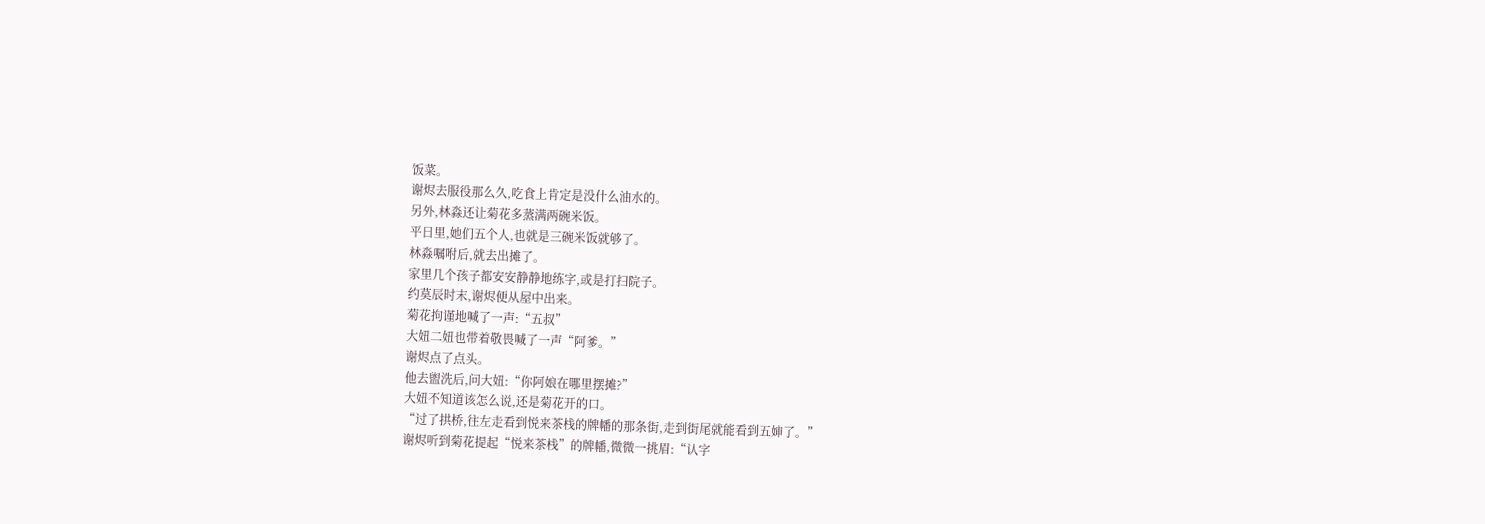饭菜。
谢烬去服役那么久,吃食上肯定是没什么油水的。
另外,林淼还让菊花多蒸满两碗米饭。
平日里,她们五个人,也就是三碗米饭就够了。
林淼嘱咐后,就去出摊了。
家里几个孩子都安安静静地练字,或是打扫院子。
约莫辰时末,谢烬便从屋中出来。
菊花拘谨地喊了一声:“五叔”
大妞二妞也带着敬畏喊了一声“阿爹。”
谢烬点了点头。
他去盥洗后,问大妞:“你阿娘在哪里摆摊?”
大妞不知道该怎么说,还是菊花开的口。
“过了拱桥,往左走看到悦来茶栈的牌幡的那条街,走到街尾就能看到五婶了。”
谢烬听到菊花提起“悦来茶栈”的牌幡,微微一挑眉:“认字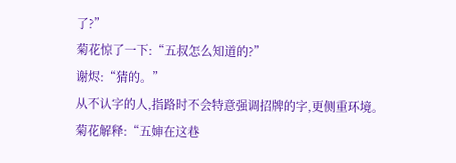了?”
菊花惊了一下:“五叔怎么知道的?”
谢烬:“猜的。”
从不认字的人,指路时不会特意强调招牌的字,更侧重环境。
菊花解释:“五婶在这巷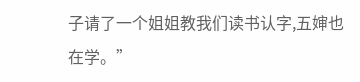子请了一个姐姐教我们读书认字,五婶也在学。”